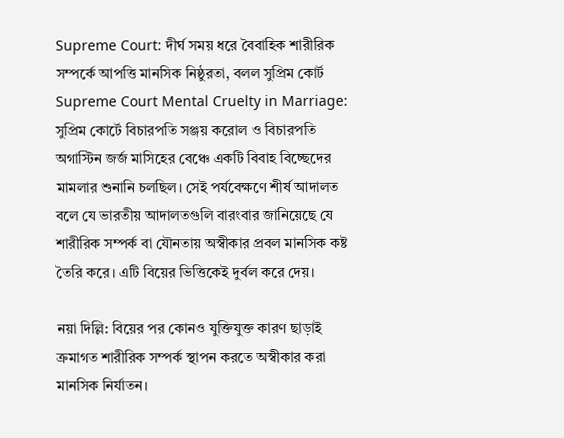Supreme Court: দীর্ঘ সময় ধরে বৈবাহিক শারীরিক সম্পর্কে আপত্তি মানসিক নিষ্ঠুরতা, বলল সুপ্রিম কোর্ট
Supreme Court Mental Cruelty in Marriage: সুপ্রিম কোর্টে বিচারপতি সঞ্জয় করোল ও বিচারপতি অগাস্টিন জর্জ মাসিহের বেঞ্চে একটি বিবাহ বিচ্ছেদের মামলার শুনানি চলছিল। সেই পর্যবেক্ষণে শীর্ষ আদালত বলে যে ভারতীয় আদালতগুলি বারংবার জানিয়েছে যে শারীরিক সম্পর্ক বা যৌনতায় অস্বীকার প্রবল মানসিক কষ্ট তৈরি করে। এটি বিয়ের ভিত্তিকেই দুর্বল করে দেয়।

নয়া দিল্লি: বিয়ের পর কোনও যুক্তিযুক্ত কারণ ছাড়াই ক্রমাগত শারীরিক সম্পর্ক স্থাপন করতে অস্বীকার করা মানসিক নির্যাতন।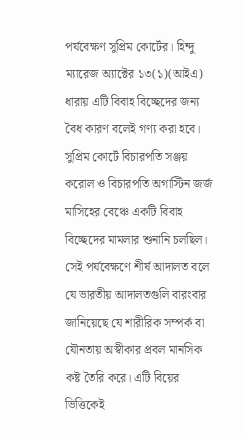পর্যবেক্ষণ সুপ্রিম কোর্টের। হিন্দু ম্যারেজ অ্যাক্টের ১৩(১)(আইএ) ধারায় এটি বিবাহ বিচ্ছেদের জন্য বৈধ কারণ বলেই গণ্য করা হবে।
সুপ্রিম কোর্টে বিচারপতি সঞ্জয় করোল ও বিচারপতি অগাস্টিন জর্জ মাসিহের বেঞ্চে একটি বিবাহ বিচ্ছেদের মামলার শুনানি চলছিল। সেই পর্যবেক্ষণে শীর্ষ আদালত বলে যে ভারতীয় আদালতগুলি বারংবার জানিয়েছে যে শারীরিক সম্পর্ক বা যৌনতায় অস্বীকার প্রবল মানসিক কষ্ট তৈরি করে। এটি বিয়ের ভিত্তিকেই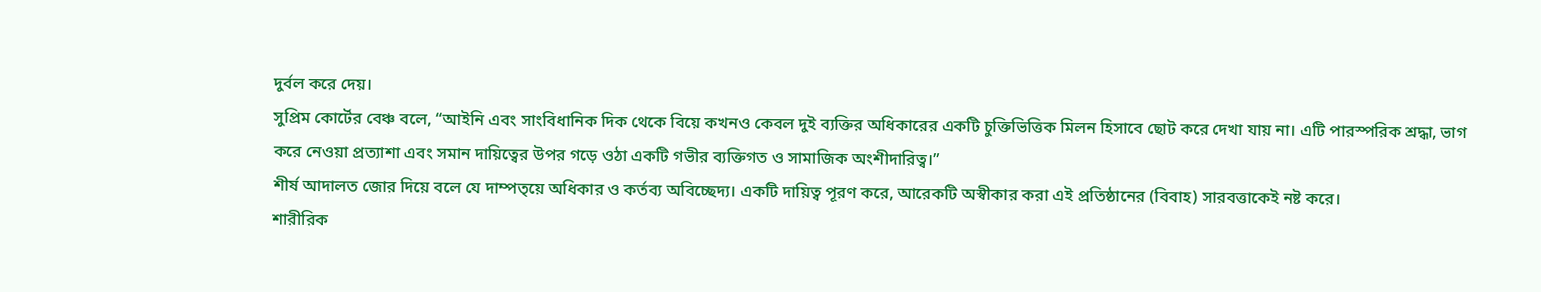দুর্বল করে দেয়।
সুপ্রিম কোর্টের বেঞ্চ বলে, “আইনি এবং সাংবিধানিক দিক থেকে বিয়ে কখনও কেবল দুই ব্যক্তির অধিকারের একটি চুক্তিভিত্তিক মিলন হিসাবে ছোট করে দেখা যায় না। এটি পারস্পরিক শ্রদ্ধা, ভাগ করে নেওয়া প্রত্যাশা এবং সমান দায়িত্বের উপর গড়ে ওঠা একটি গভীর ব্যক্তিগত ও সামাজিক অংশীদারিত্ব।”
শীর্ষ আদালত জোর দিয়ে বলে যে দাম্পত্য়ে অধিকার ও কর্তব্য অবিচ্ছেদ্য। একটি দায়িত্ব পূরণ করে, আরেকটি অস্বীকার করা এই প্রতিষ্ঠানের (বিবাহ) সারবত্তাকেই নষ্ট করে।
শারীরিক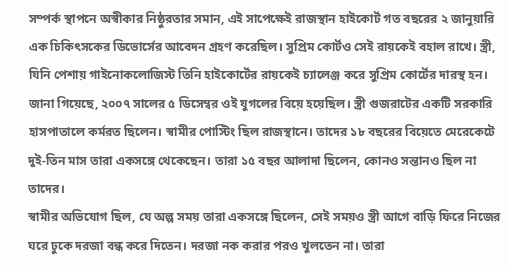সম্পর্ক স্থাপনে অস্বীকার নিষ্ঠুরতার সমান, এই সাপেক্ষেই রাজস্থান হাইকোর্ট গত বছরের ২ জানুয়ারি এক চিকিৎসকের ডিভোর্সের আবেদন গ্রহণ করেছিল। সুপ্রিম কোর্টও সেই রায়কেই বহাল রাখে। স্ত্রী, যিনি পেশায় গাইনোকলোজিস্ট তিনি হাইকোর্টের রায়কেই চ্যালেঞ্জ করে সুপ্রিম কোর্টের দারস্থ হন।
জানা গিয়েছে, ২০০৭ সালের ৫ ডিসেম্বর ওই যুগলের বিয়ে হয়েছিল। স্ত্রী গুজরাটের একটি সরকারি হাসপাতালে কর্মরত ছিলেন। স্বামীর পোস্টিং ছিল রাজস্থানে। তাদের ১৮ বছরের বিয়েতে মেরেকেটে দুই-তিন মাস তারা একসঙ্গে থেকেছেন। তারা ১৫ বছর আলাদা ছিলেন, কোনও সন্তানও ছিল না তাদের।
স্বামীর অভিযোগ ছিল, যে অল্প সময় তারা একসঙ্গে ছিলেন, সেই সময়ও স্ত্রী আগে বাড়ি ফিরে নিজের ঘরে ঢুকে দরজা বন্ধ করে দিতেন। দরজা নক করার পরও খুলতেন না। তারা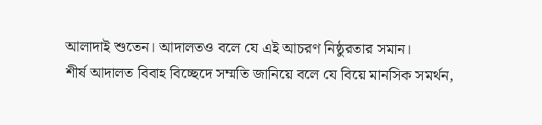আলাদাই শুতেন। আদালতও বলে যে এই আচরণ নিষ্ঠুরতার সমান।
শীর্ষ আদালত বিবাহ বিচ্ছেদে সম্মতি জানিয়ে বলে যে বিয়ে মানসিক সমর্থন,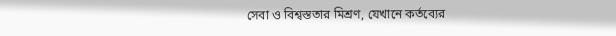সেবা ও বিশ্বস্ততার মিশ্রণ, যেখানে কর্তব্যের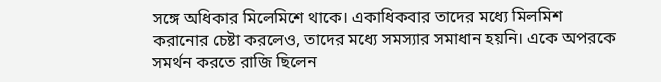সঙ্গে অধিকার মিলেমিশে থাকে। একাধিকবার তাদের মধ্যে মিলমিশ করানোর চেষ্টা করলেও, তাদের মধ্যে সমস্যার সমাধান হয়নি। একে অপরকে সমর্থন করতে রাজি ছিলেন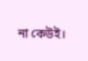না কেউই।